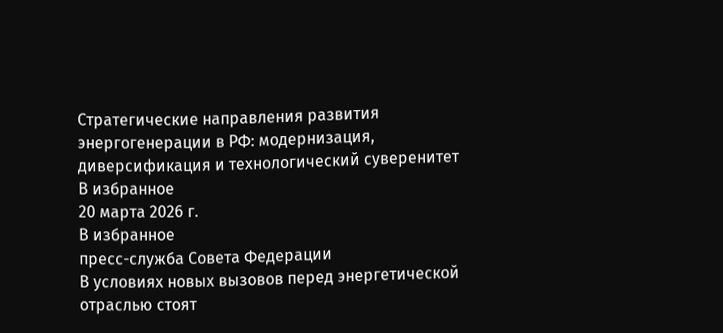Стратегические направления развития энергогенерации в РФ: модернизация, диверсификация и технологический суверенитет
В избранное
20 марта 2026 г.
В избранное
пресс-служба Совета Федерации
В условиях новых вызовов перед энергетической отраслью стоят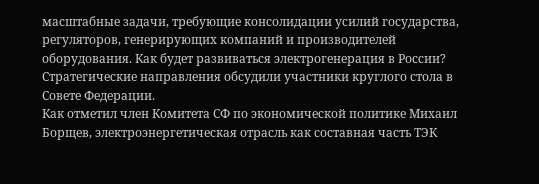масштабные задачи, требующие консолидации усилий государства, регуляторов, генерирующих компаний и производителей оборудования. Как будет развиваться электрогенерация в России? Стратегические направления обсудили участники круглого стола в Совете Федерации.
Как отметил член Комитета СФ по экономической политике Михаил Борщев, электроэнергетическая отрасль как составная часть ТЭК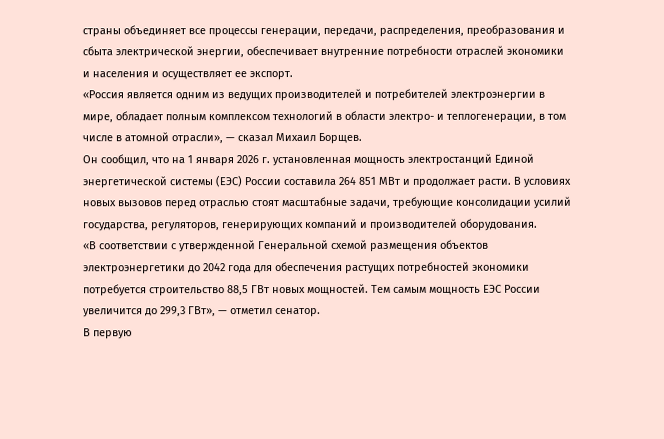страны объединяет все процессы генерации, передачи, распределения, преобразования и сбыта электрической энергии, обеспечивает внутренние потребности отраслей экономики и населения и осуществляет ее экспорт.
«Россия является одним из ведущих производителей и потребителей электроэнергии в мире, обладает полным комплексом технологий в области электро- и теплогенерации, в том числе в атомной отрасли», — сказал Михаил Борщев.
Он сообщил, что на 1 января 2026 г. установленная мощность электростанций Единой энергетической системы (ЕЭС) России составила 264 851 МВт и продолжает расти. В условиях новых вызовов перед отраслью стоят масштабные задачи, требующие консолидации усилий государства, регуляторов, генерирующих компаний и производителей оборудования.
«В соответствии с утвержденной Генеральной схемой размещения объектов электроэнергетики до 2042 года для обеспечения растущих потребностей экономики потребуется строительство 88,5 ГВт новых мощностей. Тем самым мощность ЕЭС России увеличится до 299,3 ГВт», — отметил сенатор.
В первую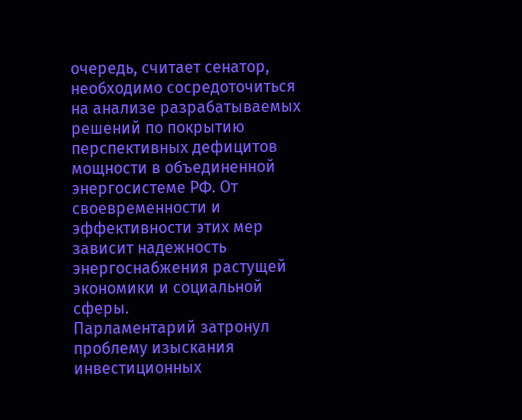очередь, считает сенатор, необходимо сосредоточиться на анализе разрабатываемых решений по покрытию перспективных дефицитов мощности в объединенной энергосистеме РФ. От своевременности и эффективности этих мер зависит надежность энергоснабжения растущей экономики и социальной сферы.
Парламентарий затронул проблему изыскания инвестиционных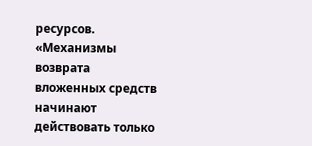ресурсов. «Механизмы возврата вложенных средств начинают действовать только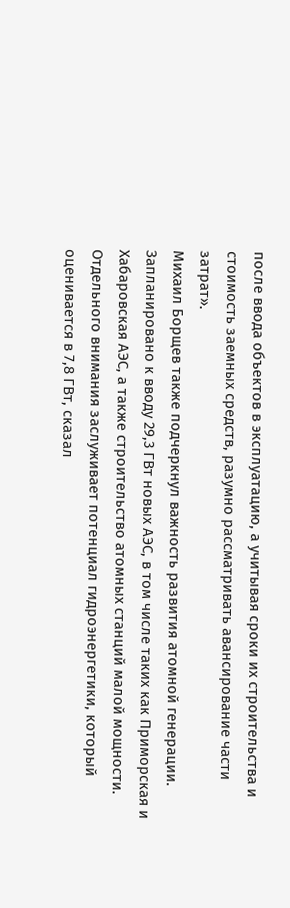после ввода объектов в эксплуатацию, а учитывая сроки их строительства и стоимость заемных средств, разумно рассматривать авансирование части затрат».
Михаил Борщев также подчеркнул важность развития атомной генерации. Запланировано к вводу 29,3 ГВт новых АЭС, в том числе таких как Приморская и Хабаровская АЭС, а также строительство атомных станций малой мощности. Отдельного внимания заслуживает потенциал гидроэнергетики, который оценивается в 7,8 ГВт, сказал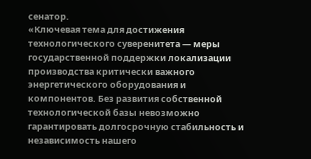сенатор.
«Ключевая тема для достижения технологического суверенитета — меры государственной поддержки локализации производства критически важного энергетического оборудования и компонентов. Без развития собственной технологической базы невозможно гарантировать долгосрочную стабильность и независимость нашего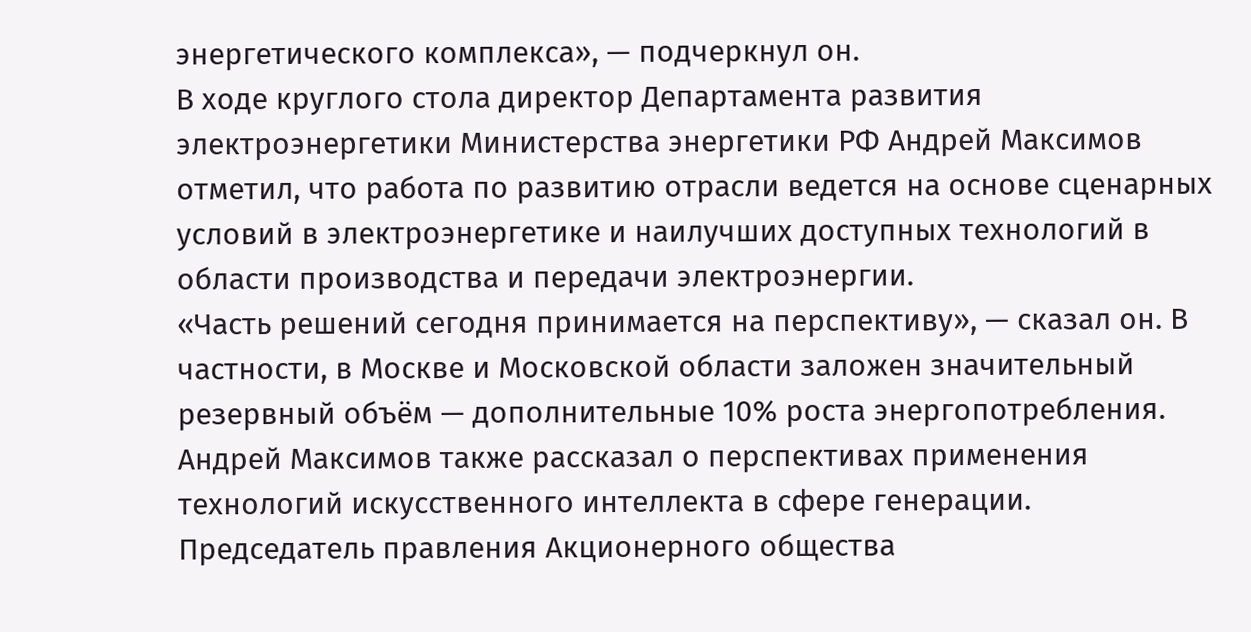энергетического комплекса», — подчеркнул он.
В ходе круглого стола директор Департамента развития электроэнергетики Министерства энергетики РФ Андрей Максимов отметил, что работа по развитию отрасли ведется на основе сценарных условий в электроэнергетике и наилучших доступных технологий в области производства и передачи электроэнергии.
«Часть решений сегодня принимается на перспективу», — сказал он. В частности, в Москве и Московской области заложен значительный резервный объём — дополнительные 10% роста энергопотребления. Андрей Максимов также рассказал о перспективах применения технологий искусственного интеллекта в сфере генерации.
Председатель правления Акционерного общества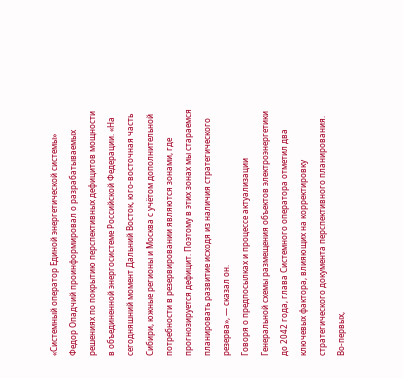«Системный оператор Единой энергетической системы» Федор Опадчий проинформировал о разрабатываемых решениях по покрытию перспективных дефицитов мощности в объединенной энергосистеме Российской Федерации. «На сегодняшний момент Дальний Восток, юго-восточная часть Сибири, южные регионы и Москва с учётом дополнительной потребности в резервировании являются зонами, где прогнозируется дефицит. Поэтому в этих зонах мы стараемся планировать развитие исходя из наличия стратегического резерва», — сказал он.
Говоря о предпосылках и процессе актуализации Генеральной схемы размещения объектов электроэнергетики до 2042 года, глава Системного оператора отметил два ключевых фактора, влияющих на корректировку стратегического документа перспективного планирования.
Во-первых,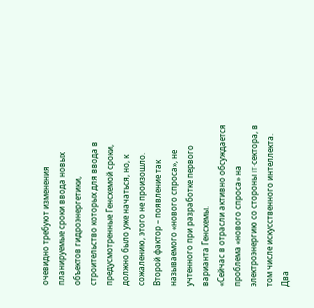очевидно требуют изменения планируемые сроки ввода новых объектов гидроэнергетики, строительство которых для ввода в предусмотренные Генсхемой сроки, должно было уже начаться, но, к сожалению, этого не произошло.
Второй фактор – появление так называемого «нового спроса», не учтенного при разработке первого варианта Генсхемы.
«Сейчас в отрасли активно обсуждается проблема «нового спроса» на электроэнергию со стороны IT-сектора, в том числе искусственного интеллекта. Два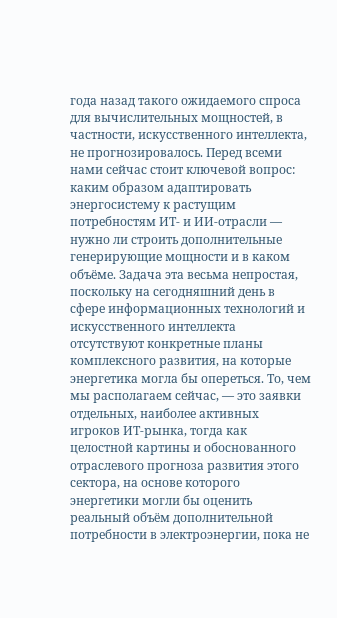года назад такого ожидаемого спроса для вычислительных мощностей, в частности, искусственного интеллекта, не прогнозировалось. Перед всеми нами сейчас стоит ключевой вопрос: каким образом адаптировать энергосистему к растущим потребностям ИТ- и ИИ-отрасли — нужно ли строить дополнительные генерирующие мощности и в каком объёме. Задача эта весьма непростая, поскольку на сегодняшний день в сфере информационных технологий и искусственного интеллекта отсутствуют конкретные планы комплексного развития, на которые энергетика могла бы опереться. То, чем мы располагаем сейчас, — это заявки отдельных, наиболее активных игроков ИТ-рынка, тогда как целостной картины и обоснованного отраслевого прогноза развития этого сектора, на основе которого энергетики могли бы оценить реальный объём дополнительной потребности в электроэнергии, пока не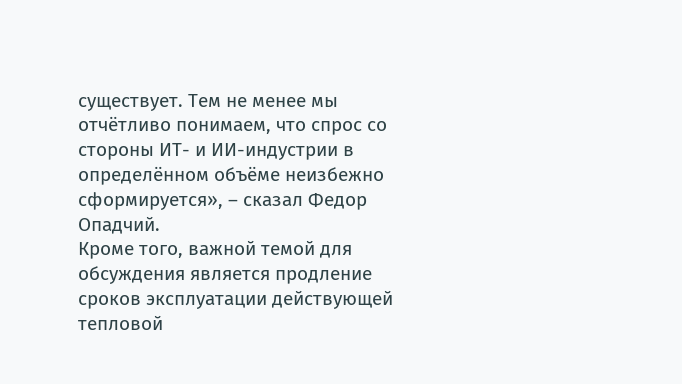существует. Тем не менее мы отчётливо понимаем, что спрос со стороны ИТ- и ИИ-индустрии в определённом объёме неизбежно сформируется», – сказал Федор Опадчий.
Кроме того, важной темой для обсуждения является продление сроков эксплуатации действующей тепловой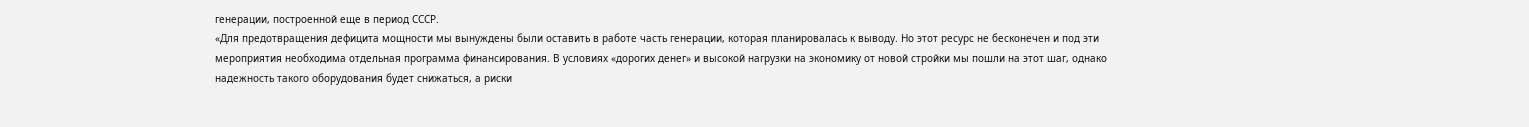генерации, построенной еще в период СССР.
«Для предотвращения дефицита мощности мы вынуждены были оставить в работе часть генерации, которая планировалась к выводу. Но этот ресурс не бесконечен и под эти мероприятия необходима отдельная программа финансирования. В условиях «дорогих денег» и высокой нагрузки на экономику от новой стройки мы пошли на этот шаг, однако надежность такого оборудования будет снижаться, а риски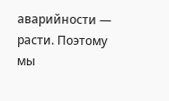аварийности — расти. Поэтому мы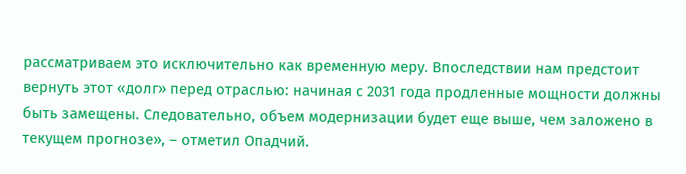рассматриваем это исключительно как временную меру. Впоследствии нам предстоит вернуть этот «долг» перед отраслью: начиная с 2031 года продленные мощности должны быть замещены. Следовательно, объем модернизации будет еще выше, чем заложено в текущем прогнозе», – отметил Опадчий.